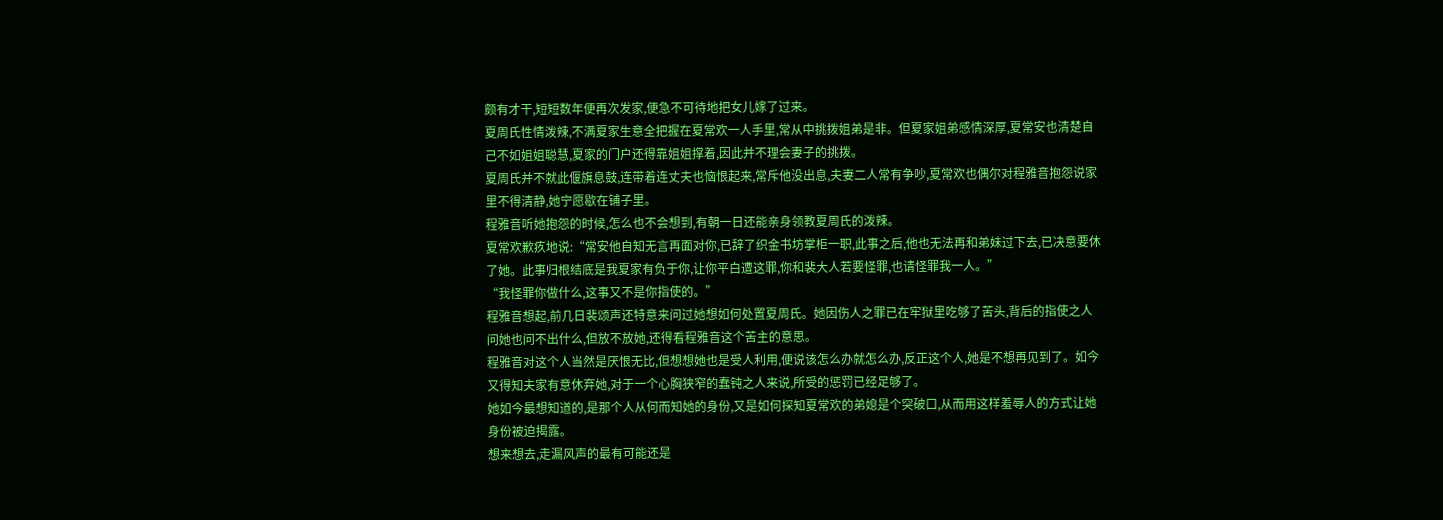颇有才干,短短数年便再次发家,便急不可待地把女儿嫁了过来。
夏周氏性情泼辣,不满夏家生意全把握在夏常欢一人手里,常从中挑拨姐弟是非。但夏家姐弟感情深厚,夏常安也清楚自己不如姐姐聪慧,夏家的门户还得靠姐姐撑着,因此并不理会妻子的挑拨。
夏周氏并不就此偃旗息鼓,连带着连丈夫也恼恨起来,常斥他没出息,夫妻二人常有争吵,夏常欢也偶尔对程雅音抱怨说家里不得清静,她宁愿歇在铺子里。
程雅音听她抱怨的时候,怎么也不会想到,有朝一日还能亲身领教夏周氏的泼辣。
夏常欢歉疚地说:“常安他自知无言再面对你,已辞了织金书坊掌柜一职,此事之后,他也无法再和弟妹过下去,已决意要休了她。此事归根结底是我夏家有负于你,让你平白遭这罪,你和裴大人若要怪罪,也请怪罪我一人。”
“我怪罪你做什么,这事又不是你指使的。”
程雅音想起,前几日裴颂声还特意来问过她想如何处置夏周氏。她因伤人之罪已在牢狱里吃够了苦头,背后的指使之人问她也问不出什么,但放不放她,还得看程雅音这个苦主的意思。
程雅音对这个人当然是厌恨无比,但想想她也是受人利用,便说该怎么办就怎么办,反正这个人,她是不想再见到了。如今又得知夫家有意休弃她,对于一个心胸狭窄的蠢钝之人来说,所受的惩罚已经足够了。
她如今最想知道的,是那个人从何而知她的身份,又是如何探知夏常欢的弟媳是个突破口,从而用这样羞辱人的方式让她身份被迫揭露。
想来想去,走漏风声的最有可能还是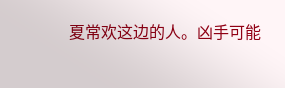夏常欢这边的人。凶手可能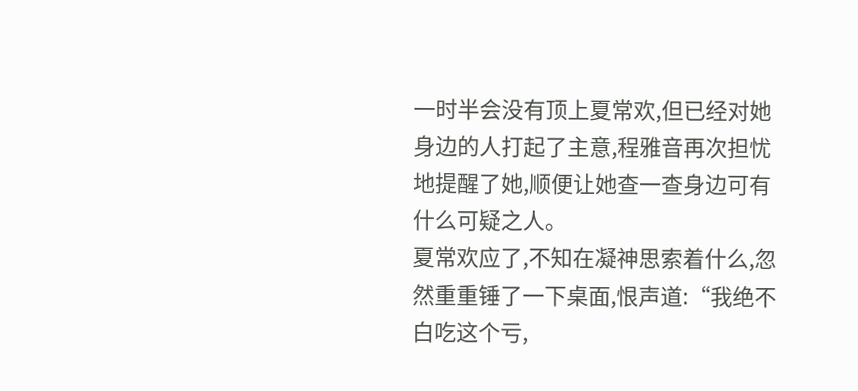一时半会没有顶上夏常欢,但已经对她身边的人打起了主意,程雅音再次担忧地提醒了她,顺便让她查一查身边可有什么可疑之人。
夏常欢应了,不知在凝神思索着什么,忽然重重锤了一下桌面,恨声道:“我绝不白吃这个亏,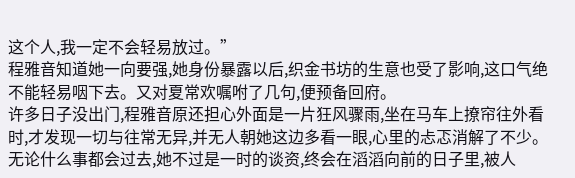这个人,我一定不会轻易放过。”
程雅音知道她一向要强,她身份暴露以后,织金书坊的生意也受了影响,这口气绝不能轻易咽下去。又对夏常欢嘱咐了几句,便预备回府。
许多日子没出门,程雅音原还担心外面是一片狂风骤雨,坐在马车上撩帘往外看时,才发现一切与往常无异,并无人朝她这边多看一眼,心里的忐忑消解了不少。
无论什么事都会过去,她不过是一时的谈资,终会在滔滔向前的日子里,被人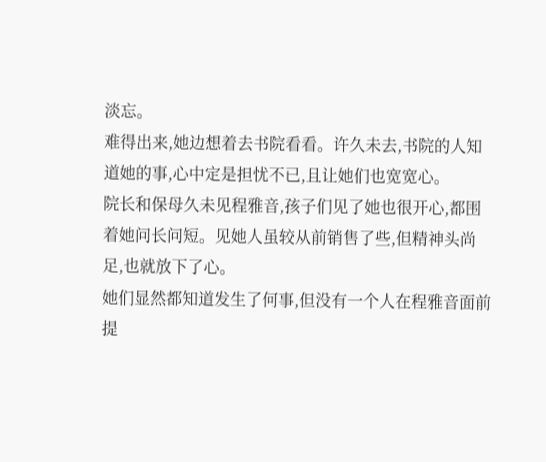淡忘。
难得出来,她边想着去书院看看。许久未去,书院的人知道她的事,心中定是担忧不已,且让她们也宽宽心。
院长和保母久未见程雅音,孩子们见了她也很开心,都围着她问长问短。见她人虽较从前销售了些,但精神头尚足,也就放下了心。
她们显然都知道发生了何事,但没有一个人在程雅音面前提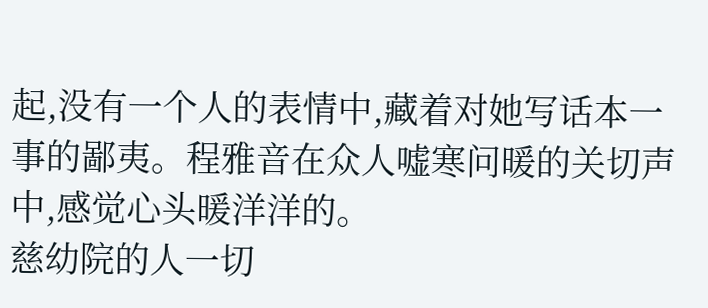起,没有一个人的表情中,藏着对她写话本一事的鄙夷。程雅音在众人嘘寒问暖的关切声中,感觉心头暖洋洋的。
慈幼院的人一切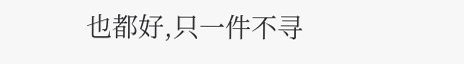也都好,只一件不寻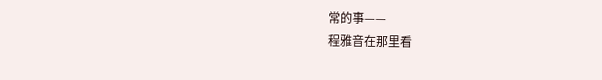常的事——
程雅音在那里看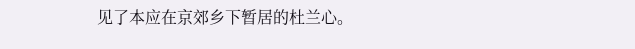见了本应在京郊乡下暂居的杜兰心。